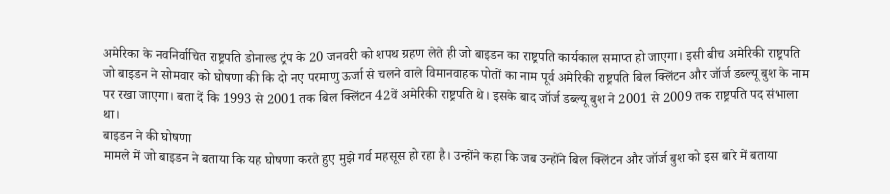अमेरिका के नवनिर्वाचित राष्ट्रपति डोनाल्ड ट्रंप के 20 जनवरी को शपथ ग्रहण लेते ही जो बाइडन का राष्ट्रपति कार्यकाल समाप्त हो जाएगा। इसी बीच अमेरिकी राष्ट्रपति जो बाइडन ने सोमवार को घोषणा की कि दो नए परमाणु ऊर्जा से चलने वाले विमानवाहक पोतों का नाम पूर्व अमेरिकी राष्ट्रपति बिल क्लिंटन और जॉर्ज डब्ल्यू बुश के नाम पर रखा जाएगा। बता दें कि 1993 से 2001 तक बिल क्लिंटन 42वें अमेरिकी राष्ट्रपति थे। इसके बाद जॉर्ज डब्ल्यू बुश ने 2001 से 2009 तक राष्ट्रपति पद संभाला था।
बाइडन ने की घोषणा
मामले में जो बाइडन ने बताया कि यह घोषणा करते हुए मुझे गर्व महसूस हो रहा है। उन्होंने कहा कि जब उन्होंने बिल क्लिंटन और जॉर्ज बुश को इस बारे में बताया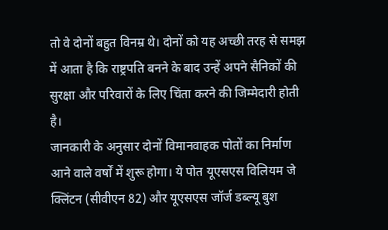तो वे दोनों बहुत विनम्र थे। दोनों को यह अच्छी तरह से समझ में आता है कि राष्ट्रपति बनने के बाद उन्हें अपने सैनिकों की सुरक्षा और परिवारों के लिए चिंता करने की जिम्मेदारी होती है।
जानकारी के अनुसार दोनों विमानवाहक पोतों का निर्माण आने वाले वर्षों में शुरू होगा। ये पोत यूएसएस विलियम जे क्लिंटन (सीवीएन 82) और यूएसएस जॉर्ज डब्ल्यू बुश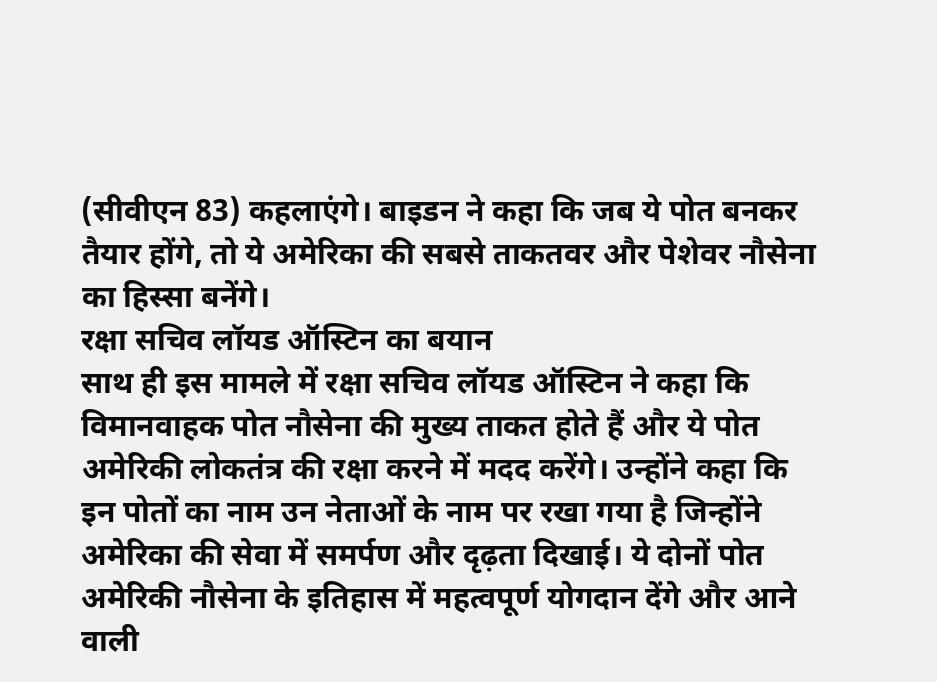(सीवीएन 83) कहलाएंगे। बाइडन ने कहा कि जब ये पोत बनकर तैयार होंगे, तो ये अमेरिका की सबसे ताकतवर और पेशेवर नौसेना का हिस्सा बनेंगे।
रक्षा सचिव लॉयड ऑस्टिन का बयान
साथ ही इस मामले में रक्षा सचिव लॉयड ऑस्टिन ने कहा कि विमानवाहक पोत नौसेना की मुख्य ताकत होते हैं और ये पोत अमेरिकी लोकतंत्र की रक्षा करने में मदद करेंगे। उन्होंने कहा कि इन पोतों का नाम उन नेताओं के नाम पर रखा गया है जिन्होंने अमेरिका की सेवा में समर्पण और दृढ़ता दिखाई। ये दोनों पोत अमेरिकी नौसेना के इतिहास में महत्वपूर्ण योगदान देंगे और आने वाली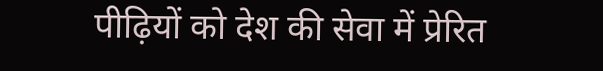पीढ़ियों को देश की सेवा में प्रेरित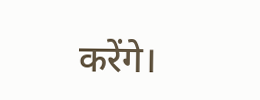करेंगे।